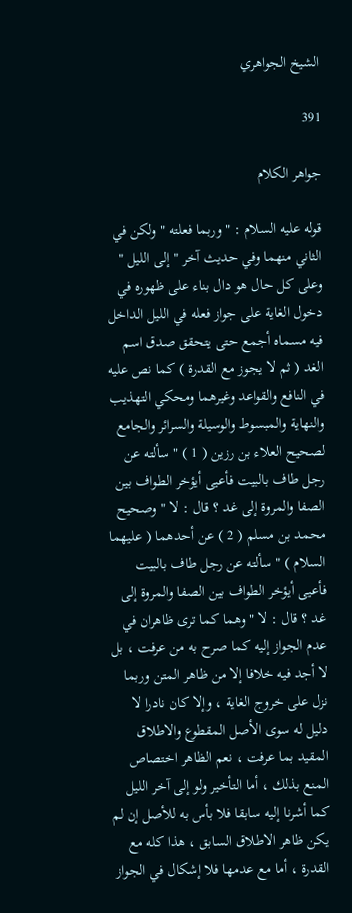الشيخ الجواهري

391

جواهر الكلام

قوله عليه السلام : " وربما فعلته " ولكن في الثاني منهما وفي حديث آخر " إلى الليل " وعلى كل حال هو دال بناء على ظهوره في دخول الغاية على جواز فعله في الليل الداخل فيه مسماه أجمع حتى يتحقق صدق اسم الغد ( ثم لا يجوز مع القدرة ) كما نص عليه في النافع والقواعد وغيرهما ومحكي التهذيب والنهاية والمبسوط والوسيلة والسرائر والجامع لصحيح العلاء بن رزين ( 1 ) " سألته عن رجل طاف بالبيت فأعيى أيؤخر الطواف بين الصفا والمروة إلى غد ؟ قال : لا " وصحيح محمد بن مسلم ( 2 ) عن أحدهما ( عليهما السلام ) " سألته عن رجل طاف بالبيت فأعيى أيؤخر الطواف بين الصفا والمروة إلى غد ؟ قال : لا " وهما كما ترى ظاهران في عدم الجواز إليه كما صرح به من عرفت ، بل لا أجد فيه خلافا إلا من ظاهر المتن وربما نزل على خروج الغاية ، وإلا كان نادرا لا دليل له سوى الأصل المقطوع والاطلاق المقيد بما عرفت ، نعم الظاهر اختصاص المنع بذلك ، أما التأخير ولو إلى آخر الليل كما أشرنا إليه سابقا فلا بأس به للأصل إن لم يكن ظاهر الاطلاق السابق ، هذا كله مع القدرة ، أما مع عدمها فلا إشكال في الجواز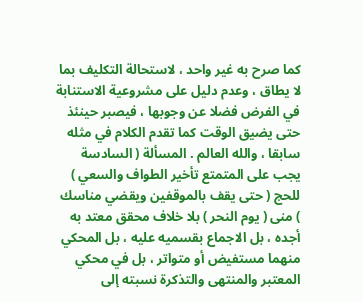كما صرح به غير واحد ، لاستحالة التكليف بما لا يطاق ، وعدم دليل على مشروعية الاستنابة في الفرض فضلا عن وجوبها ، فيصبر حينئذ حتى يضيق الوقت كما تقدم الكلام في مثله سابقا ، والله العالم . المسألة ( السادسة يجب على المتمتع تأخير الطواف والسعي ) للحج ( حتى يقف بالموقفين ويقضي مناسك ) منى ( يوم النحر ) بلا خلاف محقق معتد به أجده ، بل الاجماع بقسميه عليه ، بل المحكي منهما مستفيض أو متواتر ، بل في محكي المعتبر والمنتهى والتذكرة نسبته إلى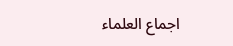اجماع العلماء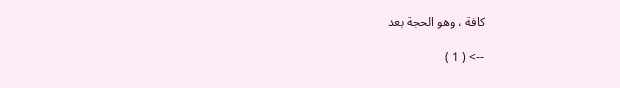كافة ، وهو الحجة بعد

--> ( 1 )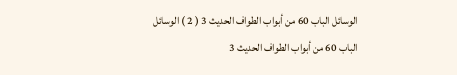الوسائل الباب 60 من أبواب الطواف الحديث 3 ( 2 ) الوسائل الباب 60 من أبواب الطواف الحديث 3